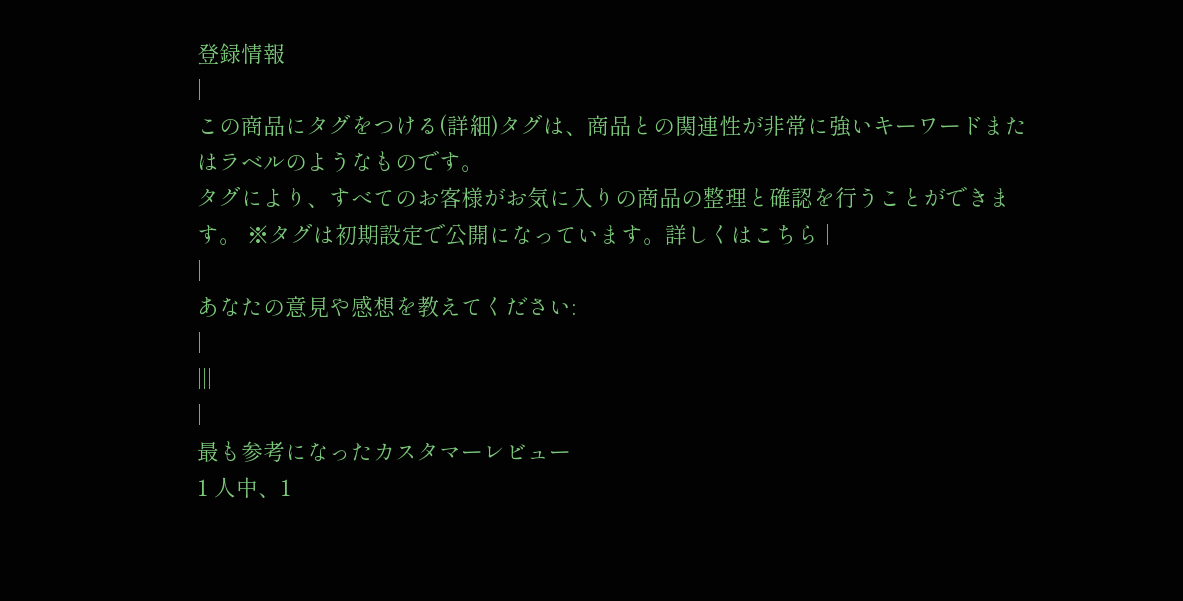登録情報
|
この商品にタグをつける(詳細)タグは、商品との関連性が非常に強いキーワードまたはラベルのようなものです。
タグにより、すべてのお客様がお気に入りの商品の整理と確認を行うことができます。 ※タグは初期設定で公開になっています。詳しくはこちら |
|
あなたの意見や感想を教えてください:
|
|||
|
最も参考になったカスタマーレビュー
1 人中、1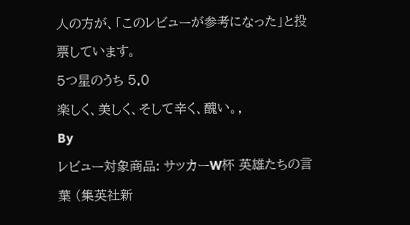人の方が、「このレビューが参考になった」と投票しています。
5つ星のうち 5.0
楽しく、美しく、そして辛く、醜い。,
By
レビュー対象商品: サッカーW杯 英雄たちの言葉 (集英社新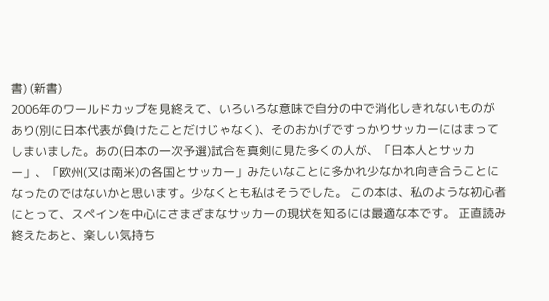書) (新書)
2006年のワールドカップを見終えて、いろいろな意味で自分の中で消化しきれないものがあり(別に日本代表が負けたことだけじゃなく)、そのおかげですっかりサッカーにはまってしまいました。あの(日本の一次予選)試合を真剣に見た多くの人が、「日本人とサッカー」、「欧州(又は南米)の各国とサッカー」みたいなことに多かれ少なかれ向き合うことになったのではないかと思います。少なくとも私はそうでした。 この本は、私のような初心者にとって、スペインを中心にさまざまなサッカーの現状を知るには最適な本です。 正直読み終えたあと、楽しい気持ち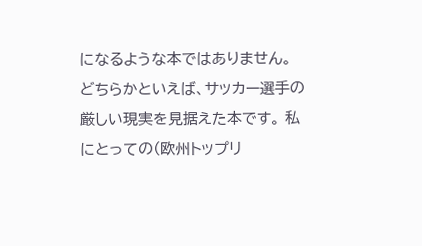になるような本ではありません。 どちらかといえば、サッカー選手の厳しい現実を見据えた本です。 私にとっての(欧州トップリ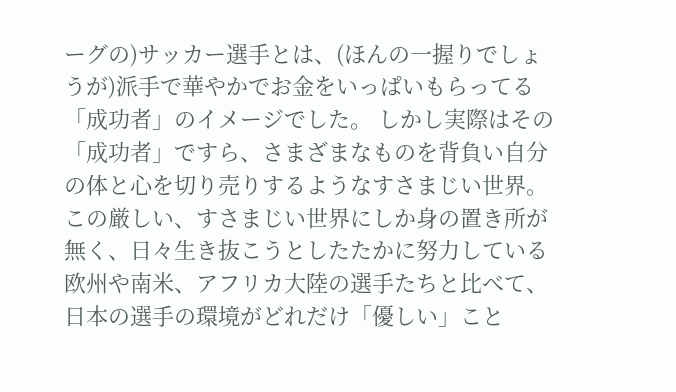ーグの)サッカー選手とは、(ほんの一握りでしょうが)派手で華やかでお金をいっぱいもらってる「成功者」のイメージでした。 しかし実際はその「成功者」ですら、さまざまなものを背負い自分の体と心を切り売りするようなすさまじい世界。 この厳しい、すさまじい世界にしか身の置き所が無く、日々生き抜こうとしたたかに努力している欧州や南米、アフリカ大陸の選手たちと比べて、日本の選手の環境がどれだけ「優しい」こと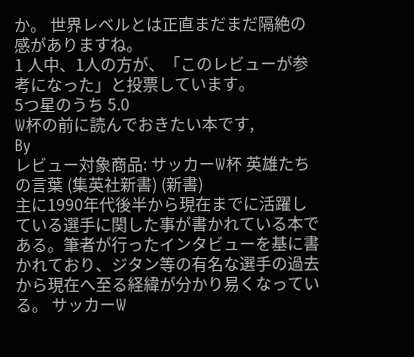か。 世界レベルとは正直まだまだ隔絶の感がありますね。
1 人中、1人の方が、「このレビューが参考になった」と投票しています。
5つ星のうち 5.0
W杯の前に読んでおきたい本です,
By
レビュー対象商品: サッカーW杯 英雄たちの言葉 (集英社新書) (新書)
主に1990年代後半から現在までに活躍している選手に関した事が書かれている本である。筆者が行ったインタビューを基に書かれており、ジタン等の有名な選手の過去から現在へ至る経緯が分かり易くなっている。 サッカーW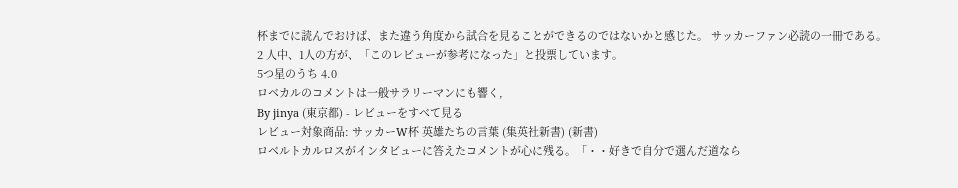杯までに読んでおけば、また違う角度から試合を見ることができるのではないかと感じた。 サッカーファン必読の一冊である。
2 人中、1人の方が、「このレビューが参考になった」と投票しています。
5つ星のうち 4.0
ロベカルのコメントは一般サラリーマンにも響く,
By jinya (東京都) - レビューをすべて見る
レビュー対象商品: サッカーW杯 英雄たちの言葉 (集英社新書) (新書)
ロベルトカルロスがインタビューに答えたコメントが心に残る。「・・好きで自分で選んだ道なら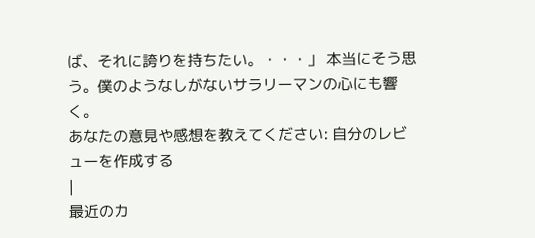ば、それに誇りを持ちたい。・・・」 本当にそう思う。僕のようなしがないサラリーマンの心にも響く。
あなたの意見や感想を教えてください: 自分のレビューを作成する
|
最近のカ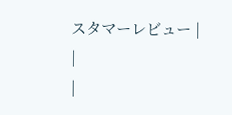スタマーレビュー |
|
|